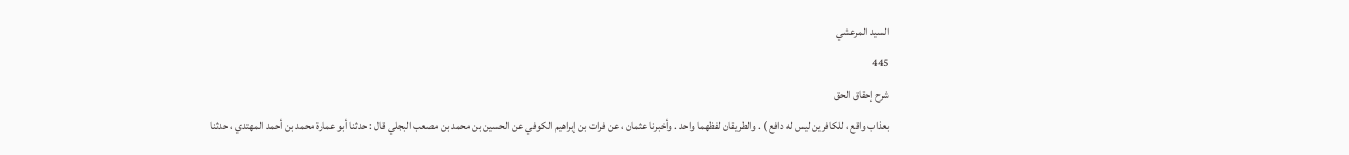السيد المرعشي
445
شرح إحقاق الحق
بعذاب واقع ، للكافرين ليس له دافع ) . والطريقان لفظهما واحد . وأخبرنا عثمان ، عن فرات بن إبراهيم الكوفي عن الحسين بن محمد بن مصعب البجلي قال : حدثنا أبو عمارة محمد بن أحمد المهتدي ، حدثنا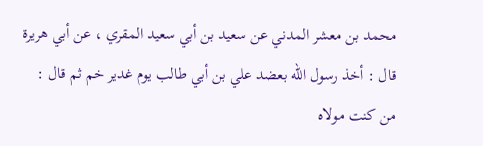محمد بن معشر المدني عن سعيد بن أبي سعيد المقري ، عن أبي هريرة قال : أخذ رسول الله بعضد علي بن أبي طالب يوم غدير خم ثم قال : من كنت مولاه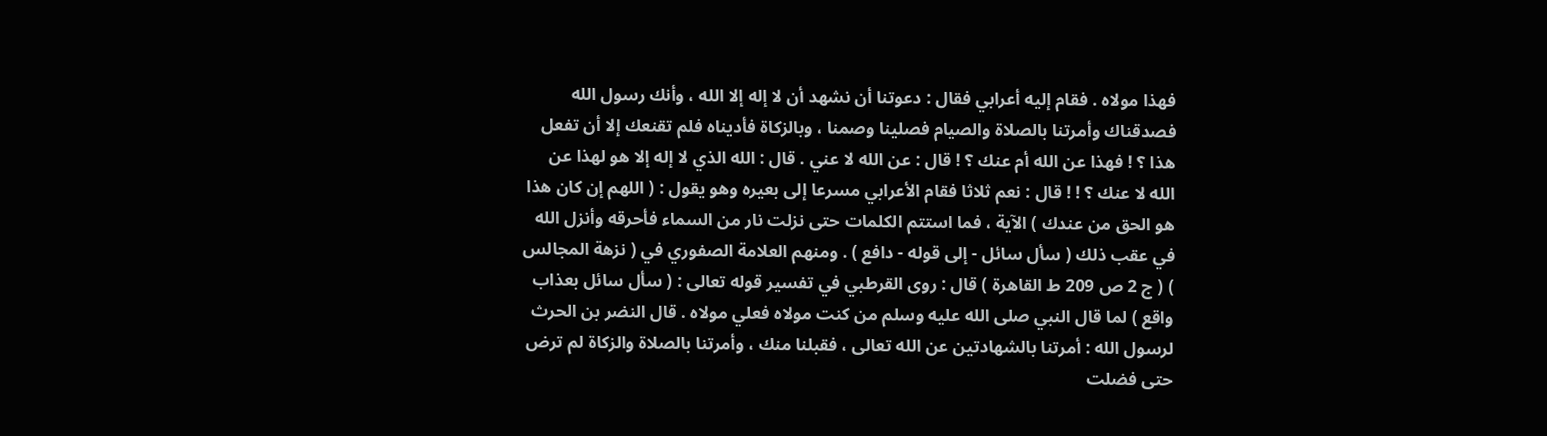فهذا مولاه . فقام إليه أعرابي فقال : دعوتنا أن نشهد أن لا إله إلا الله ، وأنك رسول الله فصدقناك وأمرتنا بالصلاة والصيام فصلينا وصمنا ، وبالزكاة فأديناه فلم تقنعك إلا أن تفعل هذا ؟ ! فهذا عن الله أم عنك ؟ ! قال : عن الله لا عني . قال : الله الذي لا إله إلا هو لهذا عن الله لا عنك ؟ ! ! قال : نعم ثلاثا فقام الأعرابي مسرعا إلى بعيره وهو يقول : ( اللهم إن كان هذا هو الحق من عندك ) الآية ، فما استتم الكلمات حتى نزلت نار من السماء فأحرقه وأنزل الله في عقب ذلك ( سأل سائل - إلى قوله - دافع ) . ومنهم العلامة الصفوري في ( نزهة المجالس ) ( ج 2 ص 209 ط القاهرة ) قال : روى القرطبي في تفسير قوله تعالى : ( سأل سائل بعذاب واقع ) لما قال النبي صلى الله عليه وسلم من كنت مولاه فعلي مولاه . قال النضر بن الحرث لرسول الله : أمرتنا بالشهادتين عن الله تعالى ، فقبلنا منك ، وأمرتنا بالصلاة والزكاة لم ترض حتى فضلت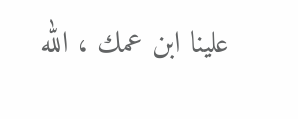علينا ابن عمك ، الله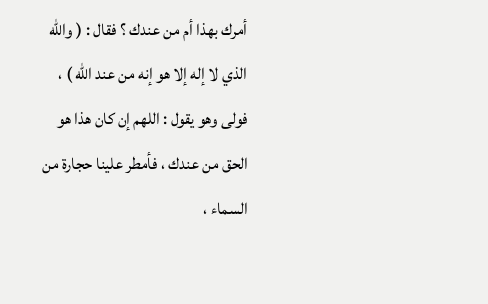أمرك بهذا أم من عندك ؟ فقال : ( والله الذي لا إله إلا هو إنه من عند الله ) ، فولى وهو يقول : اللهم إن كان هذا هو الحق من عندك ، فأمطر علينا حجارة من السماء ،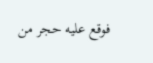فوقع عليه حجر من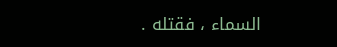السماء ، فقتله .